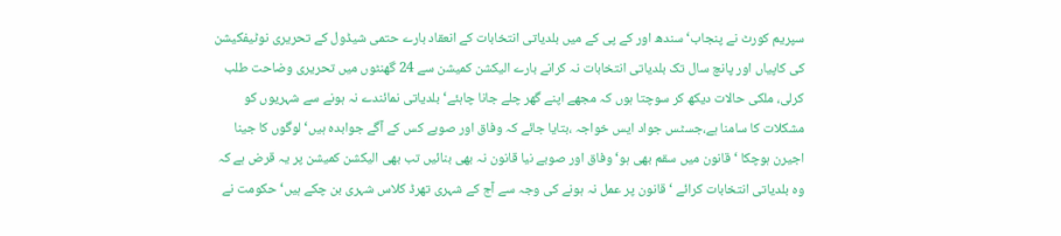سپریم کورٹ نے پنجاب‘ سندھ اور کے پی کے میں بلدیاتی انتخابات کے انعقاد بارے حتمی شیڈول کے تحریری نوٹیفکیشن کی کاپیاں اور پانچ سال تک بلدیاتی انتخابات نہ کرانے بارے الیکشن کمیشن سے 24 گھنٹوں میں تحریری وضاحت طلب کرلی، ملکی حالات دیکھ کر سوچتا ہوں کہ مجھے اپنے گھر چلے جانا چاہئے‘ بلدیاتی نمائندے نہ ہونے سے شہریوں کو مشکلات کا سامنا ہے،جسٹس جواد ایس خواجہ ،بتایا جائے کہ وفاق اور صوبے کس کے آگے جوابدہ ہیں‘ لوگوں کا جینا اجیرن ہوچکا ‘ قانون میں سقم بھی ہو‘ وفاق اور صوبے نیا قانون نہ بھی بنائیں تب بھی الیکشن کمیشن پر یہ قرض ہے کہ وہ بلدیاتی انتخابات کرائے ‘ قانون پر عمل نہ ہونے کی وجہ سے آج کے شہری تھرڈ کلاس شہری بن چکے ہیں‘ حکومت نے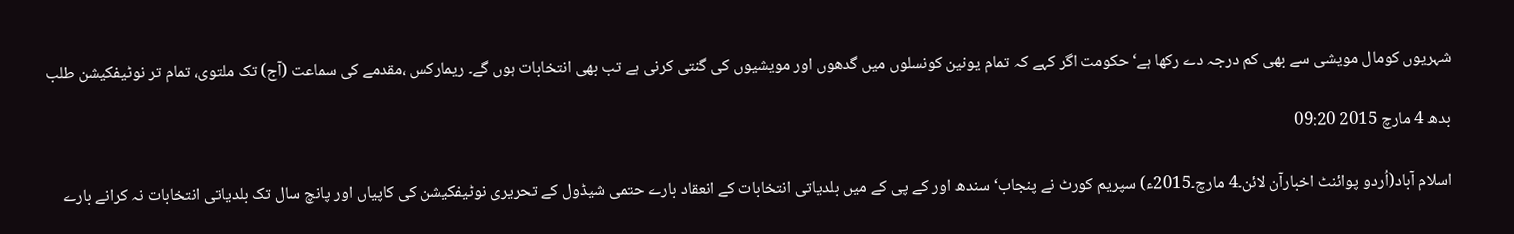شہریوں کومال مویشی سے بھی کم درجہ دے رکھا ہے‘ حکومت اگر کہے کہ تمام یونین کونسلوں میں گدھوں اور مویشیوں کی گنتی کرنی ہے تب بھی انتخابات ہوں گے۔ ریمارکس ،مقدمے کی سماعت (آج) تک ملتوی، تمام تر نوٹیفکیشن طلب

بدھ 4 مارچ 2015 09:20

اسلام آباد(اُردو پوائنٹ اخبارآن لائن۔4 مارچ۔2015ء) سپریم کورٹ نے پنجاب‘ سندھ اور کے پی کے میں بلدیاتی انتخابات کے انعقاد بارے حتمی شیڈول کے تحریری نوٹیفکیشن کی کاپیاں اور پانچ سال تک بلدیاتی انتخابات نہ کرانے بارے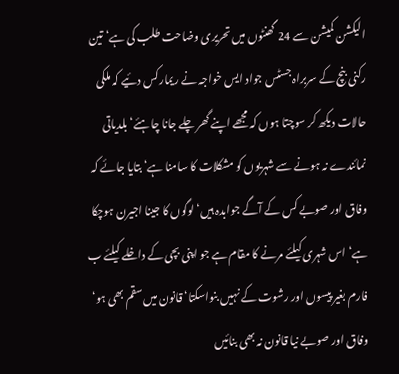الیکشن کمیشن سے 24 گھنٹوں میں تحریری وضاحت طلب کی ہے‘ تین رکنی بنچ کے سربراہ جسٹس جواد ایس خواجہ نے ریمارکس دئیے کہ ملکی حالات دیکھ کر سوچتا ہوں کہ مجھے اپنے گھر چلے جانا چاہئے‘ بلدیاتی نمائندے نہ ہونے سے شہریوں کو مشکلات کا سامنا ہے‘ بتایا جائے کہ وفاق اور صوبے کس کے آگے جوابدہ ہیں‘ لوگوں کا جینا اجیرن ہوچکا ہے‘ اس شہری کیلئے مرنے کا مقام ہے جو اپنی بچی کے داخلے کیلئے ب فارم بغیر پیسوں اور رشوت کے نہیں بنواسکتا‘ قانون میں سقم بھی ہو‘ وفاق اور صوبے نیا قانون نہ بھی بنائیں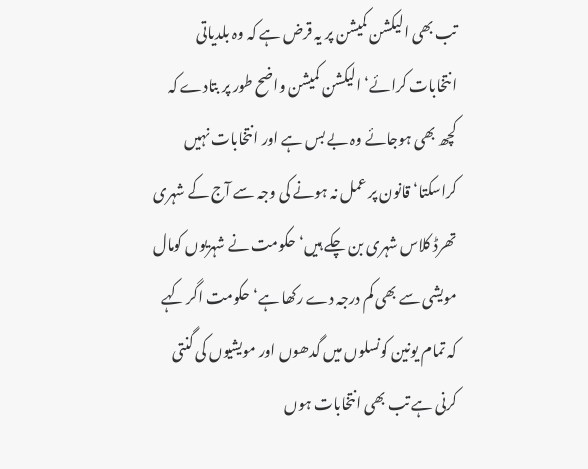تب بھی الیکشن کمیشن پر یہ قرض ہے کہ وہ بلدیاتی انتخابات کرائے‘ الیکشن کمیشن واضح طور پر بتادے کہ کچھ بھی ہوجائے وہ بے بس ہے اور انتخابات نہیں کراسکتا‘ قانون پر عمل نہ ہونے کی وجہ سے آج کے شہری تھرڈ کلاس شہری بن چکے ہیں‘ حکومت نے شہریوں کومال مویشی سے بھی کم درجہ دے رکھا ہے‘ حکومت اگر کہے کہ تمام یونین کونسلوں میں گدھوں اور مویشیوں کی گنتی کرنی ہے تب بھی انتخابات ہوں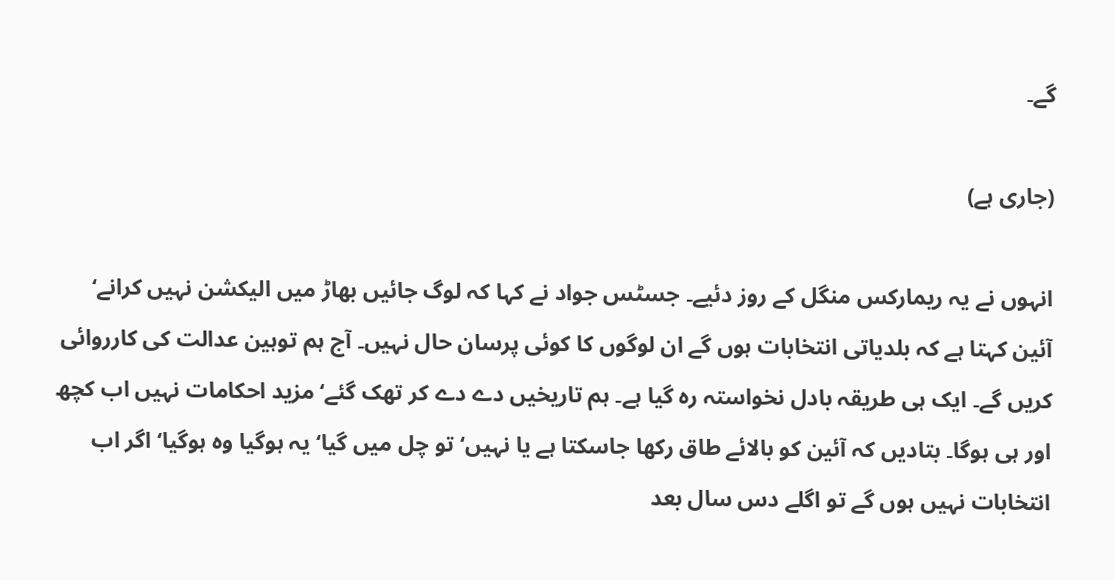گے۔

(جاری ہے)

انہوں نے یہ ریمارکس منگل کے روز دئیے۔ جسٹس جواد نے کہا کہ لوگ جائیں بھاڑ میں الیکشن نہیں کرانے‘ آئین کہتا ہے کہ بلدیاتی انتخابات ہوں گے ان لوگوں کا کوئی پرسان حال نہیں۔ آج ہم توہین عدالت کی کارروائی کریں گے۔ ایک ہی طریقہ بادل نخواستہ رہ گیا ہے۔ ہم تاریخیں دے دے کر تھک گئے‘ مزید احکامات نہیں اب کچھ اور ہی ہوگا۔ بتادیں کہ آئین کو بالائے طاق رکھا جاسکتا ہے یا نہیں‘ تو چل میں گیا‘ یہ ہوگیا وہ ہوگیا‘ اگر اب انتخابات نہیں ہوں گے تو اگلے دس سال بعد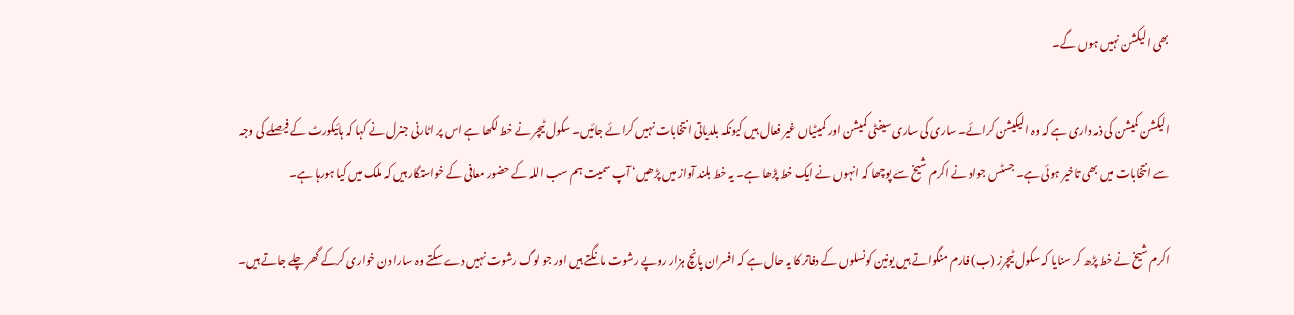بھی الیکشن نہیں ہوں گے۔

الیکشن کمیشن کی ذمہ داری ہے کہ وہ الیکیشن کرائے۔ ساری کی ساری سیفٹی کمیشن اور کمیٹیاں غیر فعال ہیں کیونکہ بلدیاتی انتخابات نہیں کرائے جائیں۔ سکول ٹیچر نے خط لکھا ہے اس پر اٹارنی جنرل نے کہا کہ ہائیکورٹ کے فیصلے کی وجہ سے انتخابات میں بھی تاخیر ہوئی ہے۔ جسٹس جواد نے اکرم شیخ سے پوچھا کہ انہوں نے ایک خط پڑھا ہے۔ یہ خط بلند آواز میں پڑھیں‘ آپ سمیت ہم سب اللہ کے حضور معافی کے خواستگار ہیں کہ ملک میں کیا ہورہا ہے۔

اکرم شیخ نے خط پڑھ کر سنایا کہ سکول ٹیچرز (ب) فارم منگواتے ہیں یونین کونسلوں کے دفاتر کا یہ حال ہے کہ افسران پانچ ہزار روپے رشوت مانگتے ہیں اور جو لوگ رشوت نہیں دے سکتے وہ سارا دن خواری کرکے گھر چلے جاتے ہیں۔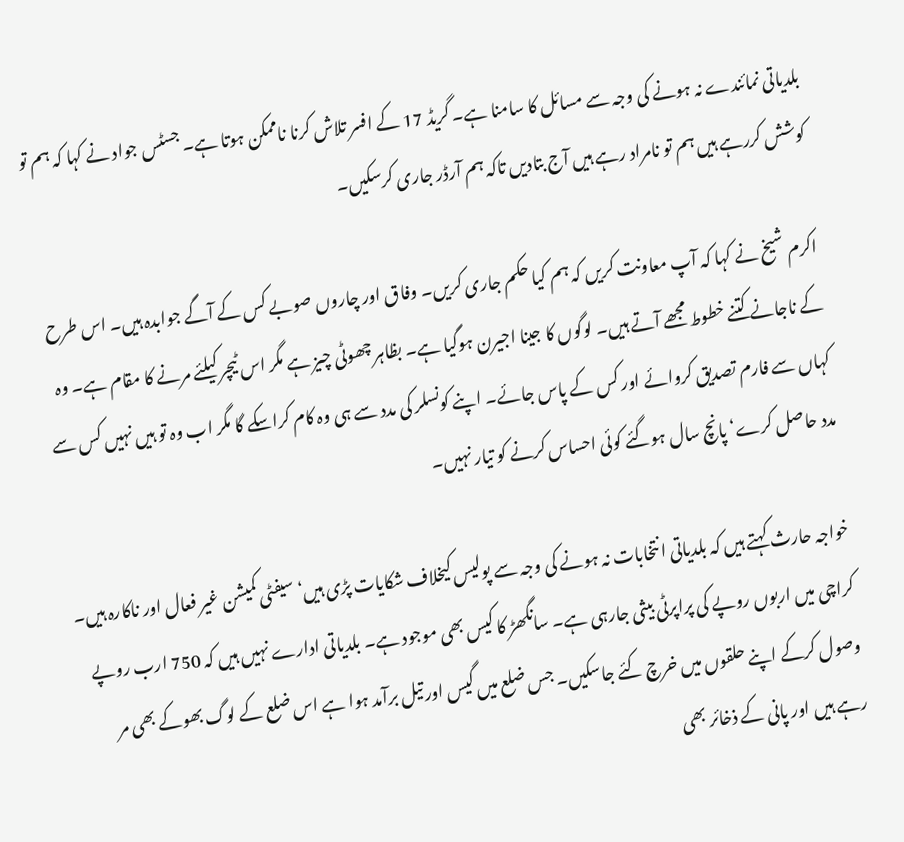بلدیاتی نمائندے نہ ہونے کی وجہ سے مسائل کا سامنا ہے۔ گریڈ 17 کے افسر تلاش کرنا ناممکن ہوتا ہے۔ جسٹس جواد نے کہا کہ ہم تو کوشش کررہے ہیں ہم تو نامراد رہے ہیں آج بتادیں تاکہ ہم آرڈر جاری کرسکیں۔

اکرم شیخ نے کہا کہ آپ معاونت کریں کہ ہم کیا حکم جاری کریں۔ وفاق اور چاروں صوبے کس کے آگے جوابدہ ہیں۔ اس طرح کے ناجانے کتنے خطوط مجھے آتے ہیں۔ لوگوں کا جینا اجیرن ہوگیا ہے۔ بظاہر چھوٹی چیز ہے مگر اس ٹیچر کیلئے مرنے کا مقام ہے۔ وہ کہاں سے فارم تصدیق کروائے اور کس کے پاس جائے۔ اپنے کونسلر کی مدد سے ہی وہ کام کراسکے گا مگر اب وہ تو ہیں نہیں کس سے مدد حاصل کرے‘ پانچ سال ہوگئے کوئی احساس کرنے کو تیار نہیں۔

خواجہ حارث کہتے ہیں کہ بلدیاتی انتخابات نہ ہونے کی وجہ سے پولیس کیخلاف شکایات پڑی ہیں‘ سیفٹی کمیشن غیر فعال اور ناکارہ ہیں۔ کراچی میں اربوں روپے کی پراپرٹی بیثی جارہی ہے۔ سانگھڑ کا کیس بھی موجود ہے۔ بلدیاتی ادارے نہیں ہیں کہ 750 ارب روپے وصول کرکے اپنے حلقوں میں خرچ کئے جاسکیں۔ جس ضلع میں گیس اور تیل برآمد ہوا ہے اس ضلع کے لوگ بھوکے بھی مر رہے ہیں اور پانی کے ذخائر بھی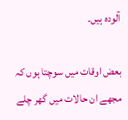آلودہ ہیں۔

بعض اوقات میں سوچتا ہوں کہ مجھے ان حالات میں گھر چلے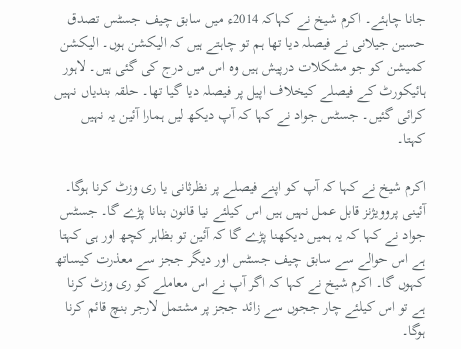جانا چاہئے۔ اکرم شیخ نے کہاکہ 2014ء میں سابق چیف جسٹس تصدق حسین جیلانی نے فیصلہ دیا تھا ہم تو چاہتے ہیں کہ الیکشن ہوں۔ الیکشن کمیشن کو جو مشکلات درپیش ہیں وہ اس میں درج کی گئی ہیں۔ لاہور ہائیکورٹ کے فیصلے کیخلاف اپیل پر فیصلہ دیا گیا تھا۔ حلقہ بندیاں نہیں کرائی گئیں۔ جسٹس جواد نے کہا کہ آپ دیکھ لیں ہمارا آئین یہ نہیں کہتا۔

اکرم شیخ نے کہا کہ آپ کو اپنے فیصلے پر نظرثانی یا ری وزٹ کرنا ہوگا۔ آئینی پروویژنز قابل عمل نہیں ہیں اس کیلئے نیا قانون بنانا پڑے گا۔ جسٹس جواد نے کہا کہ یہ ہمیں دیکھنا پڑے گا کہ آئین تو بظاہر کچھ اور ہی کہتا ہے اس حوالے سے سابق چیف جسٹس اور دیگر ججز سے معذرت کیساتھ کہوں گا۔ اکرم شیخ نے کہا کہ اگر آپ نے اس معاملے کو ری وزٹ کرنا ہے تو اس کیلئے چار ججوں سے زائد ججز پر مشتمل لارجر بنچ قائم کرنا ہوگا۔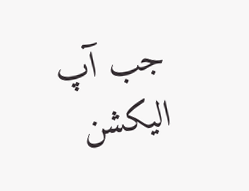جب آپ الیکشن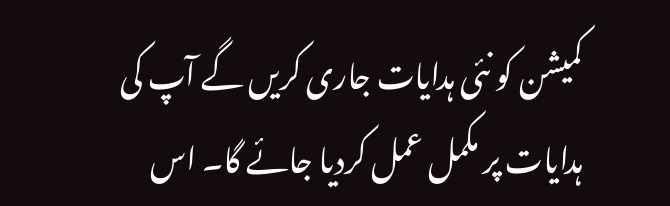کمیشن کو نئی ہدایات جاری کریں گے آپ کی ہدایات پر مکمل عمل کردیا جائے گا۔ اس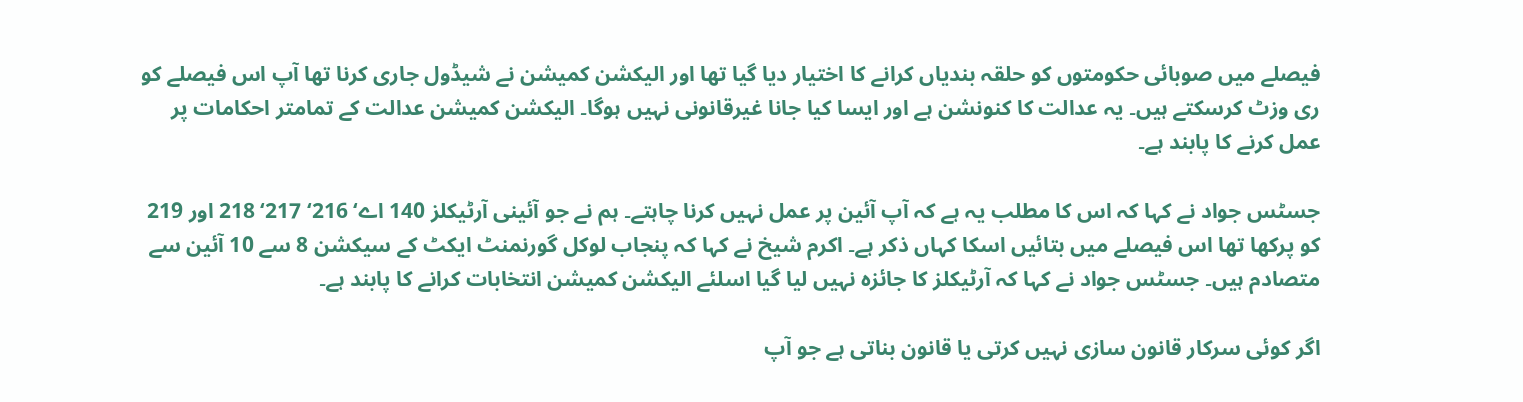فیصلے میں صوبائی حکومتوں کو حلقہ بندیاں کرانے کا اختیار دیا گیا تھا اور الیکشن کمیشن نے شیڈول جاری کرنا تھا آپ اس فیصلے کو ری وزٹ کرسکتے ہیں۔ یہ عدالت کا کنونشن ہے اور ایسا کیا جانا غیرقانونی نہیں ہوگا۔ الیکشن کمیشن عدالت کے تمامتر احکامات پر عمل کرنے کا پابند ہے۔

جسٹس جواد نے کہا کہ اس کا مطلب یہ ہے کہ آپ آئین پر عمل نہیں کرنا چاہتے۔ ہم نے جو آئینی آرٹیکلز 140 اے‘ 216‘ 217‘ 218 اور 219 کو پرکھا تھا اس فیصلے میں بتائیں اسکا کہاں ذکر ہے۔ اکرم شیخ نے کہا کہ پنجاب لوکل گورنمنٹ ایکٹ کے سیکشن 8 سے 10 آئین سے متصادم ہیں۔ جسٹس جواد نے کہا کہ آرٹیکلز کا جائزہ نہیں لیا گیا اسلئے الیکشن کمیشن انتخابات کرانے کا پابند ہے۔

اگر کوئی سرکار قانون سازی نہیں کرتی یا قانون بناتی ہے جو آپ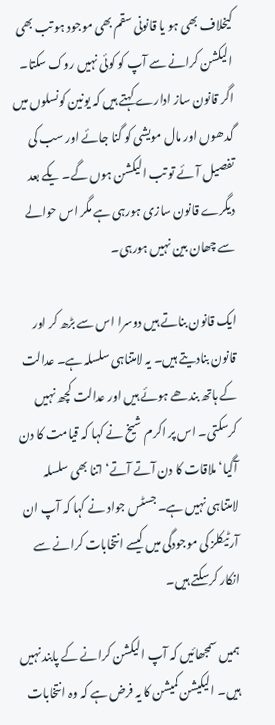کیخلاف بھی ہو یا قانونی سقم بھی موجود ہو تب بھی الیکشن کرانے سے آپ کو کوئی نہیں روک سکتا۔ اگر قانون ساز ادارے کہتے ہیں کہ یونین کونسلوں میں گدھوں اور مال مویشی کو گنا جائے اور سب کی تفصیل آئے تو تب الیکشن ہوں گے۔ یکے بعد دیگرے قانون سازی ہورہی ہے مگر اس حوالے سے چھان بین نہیں ہورہی۔

ایک قانون بناتے ہیں دوسرا اس سے بڑھ کر اور قانون بنادیتے ہیں۔ یہ لامتناہی سلسلہ ہے۔ عدالت کے ہاتھ بندھے ہوئے ہیں اور عدالت کچھ نہیں کرسکتی۔ اس پر اکرم شیخ نے کہا کہ قیامت کا دن آگیا‘ ملاقات کا دن آتے آتے‘ اتنا بھی سلسلہ لامتناہی نہیں ہے۔ جسٹس جواد نے کہا کہ آپ ان آرٹیکلز کی موجودگی میں کیسے انتخابات کرانے سے انکار کرسکتے ہیں۔

ہمیں سمجھائیں کہ آپ الیکشن کرانے کے پابند نہیں ہیں۔ الیکیشن کمیشن کا یہ فرض ہے کہ وہ انتخابات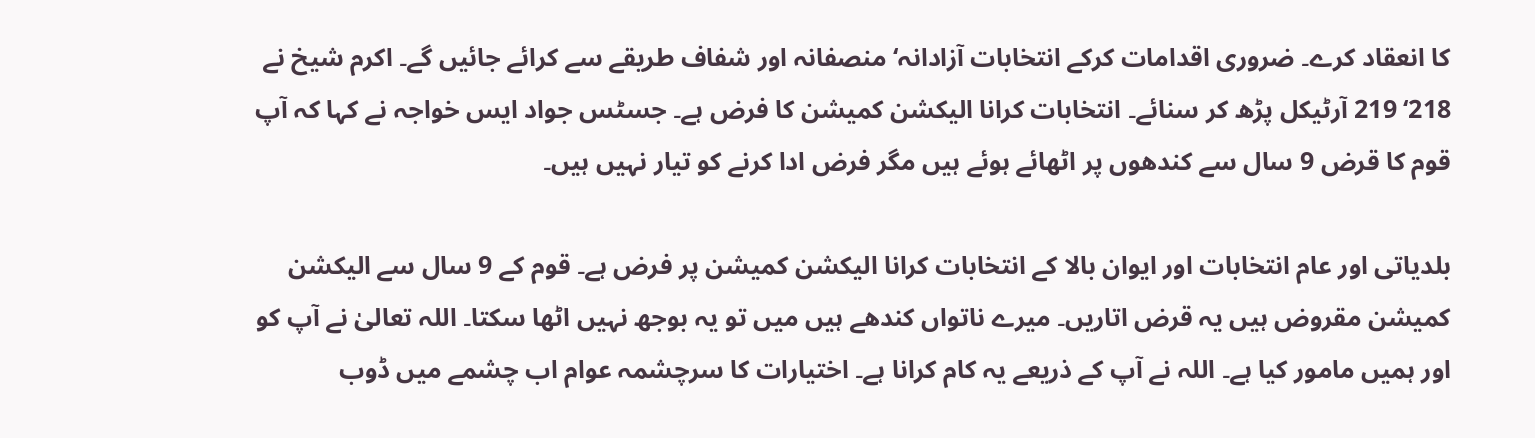کا انعقاد کرے۔ ضروری اقدامات کرکے انتخابات آزادانہ‘ منصفانہ اور شفاف طریقے سے کرائے جائیں گے۔ اکرم شیخ نے 218‘ 219 آرٹیکل پڑھ کر سنائے۔ انتخابات کرانا الیکشن کمیشن کا فرض ہے۔ جسٹس جواد ایس خواجہ نے کہا کہ آپ قوم کا قرض 9 سال سے کندھوں پر اٹھائے ہوئے ہیں مگر فرض ادا کرنے کو تیار نہیں ہیں۔

بلدیاتی اور عام انتخابات اور ایوان بالا کے انتخابات کرانا الیکشن کمیشن پر فرض ہے۔ قوم کے 9 سال سے الیکشن کمیشن مقروض ہیں یہ قرض اتاریں۔ میرے ناتواں کندھے ہیں میں تو یہ بوجھ نہیں اٹھا سکتا۔ اللہ تعالیٰ نے آپ کو اور ہمیں مامور کیا ہے۔ اللہ نے آپ کے ذریعے یہ کام کرانا ہے۔ اختیارات کا سرچشمہ عوام اب چشمے میں ڈوب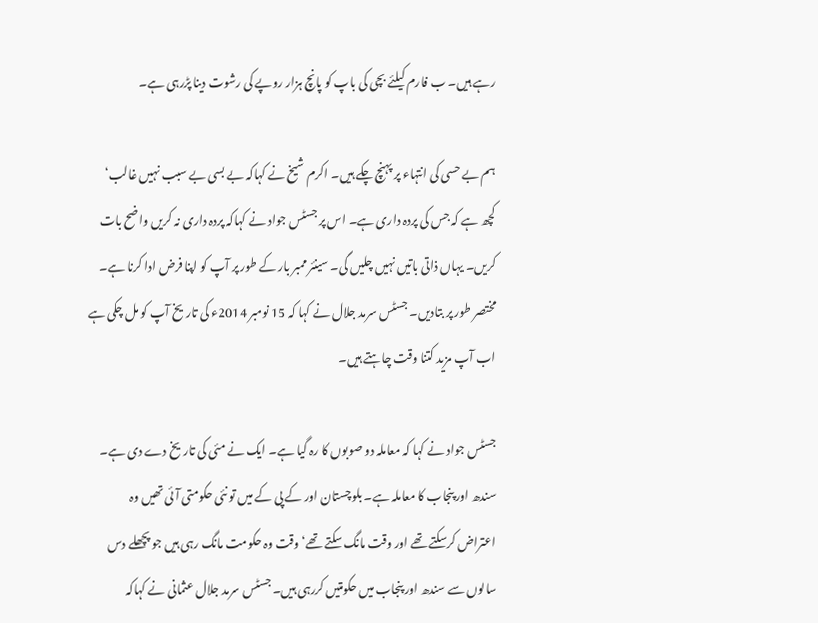رہے ہیں۔ ب فارم کیلئے بچی کی باپ کو پانچ ہزار روپے کی رشوت دینا پڑرہی ہے۔

ہم بے حسی کی انتہاء پر پہنچ چکے ہیں۔ اکرم شیخ نے کہاکہ بے بسی بے سبب نہیں غالب‘ کچھ ہے کہ جس کی پردہ داری ہے۔ اس پر جسٹس جواد نے کہاکہ پردہ داری نہ کریں واضح بات کریں۔ یہاں ذاتی باتیں نہیں چلیں گی۔ سینئر ممبر بار کے طور پر آپ کو اپنا فرض ادا کرنا ہے۔ مختصر طور پر بتادیں۔ جسٹس سرمد جلال نے کہا کہ 15 نومبر 2014ء کی تاریخ آپ کو مل چکی ہے اب آپ مزید کتنا وقت چاہتے ہیں۔

جسٹس جواد نے کہا کہ معاملہ دو صوبوں کا رہ گیا ہے۔ ایک نے مئی کی تاریخ دے دی ہے۔ سندھ اور پنجاب کا معاملہ ہے۔ بلوچستان اور کے پی کے میں تو نئی حکومتی آئی تھیں وہ اعتراض کرسکتے تھے اور وقت مانگ سکتے تھے‘ وقت وہ حکومت مانگ رہی ہیں جو پچھلے دس سالوں سے سندھ اور پنجاب میں حکومتیں کررہی ہیں۔ جسٹس سرمد جلال عثمانی نے کہاکہ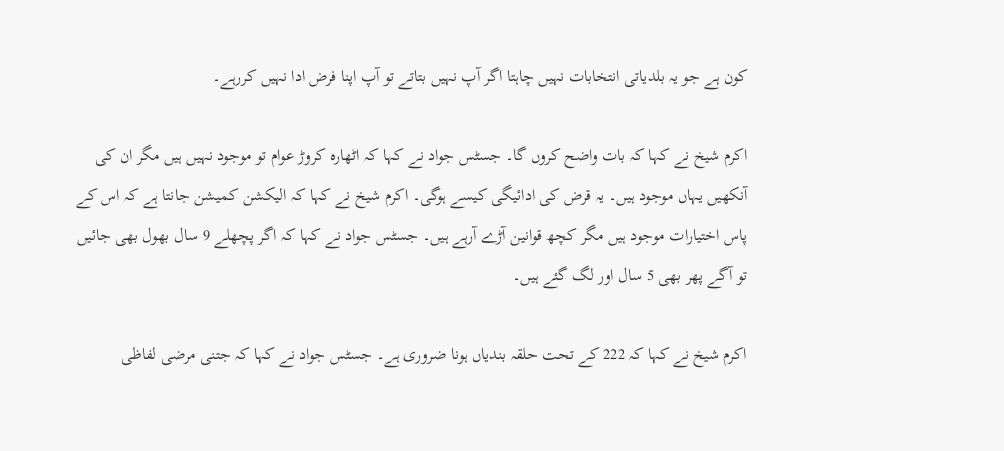کون ہے جو یہ بلدیاتی انتخابات نہیں چاہتا اگر آپ نہیں بتاتے تو آپ اپنا فرض ادا نہیں کررہے۔

اکرم شیخ نے کہا کہ بات واضح کروں گا۔ جسٹس جواد نے کہا کہ اٹھارہ کروڑ عوام تو موجود نہیں ہیں مگر ان کی آنکھیں یہاں موجود ہیں۔ یہ قرض کی ادائیگی کیسے ہوگی۔ اکرم شیخ نے کہا کہ الیکشن کمیشن جانتا ہے کہ اس کے پاس اختیارات موجود ہیں مگر کچھ قوانین آڑے آرہے ہیں۔ جسٹس جواد نے کہا کہ اگر پچھلے 9 سال بھول بھی جائیں تو آگے پھر بھی 5 سال اور لگ گئے ہیں۔

اکرم شیخ نے کہا کہ 222 کے تحت حلقہ بندیاں ہونا ضروری ہے۔ جسٹس جواد نے کہا کہ جتنی مرضی لفاظی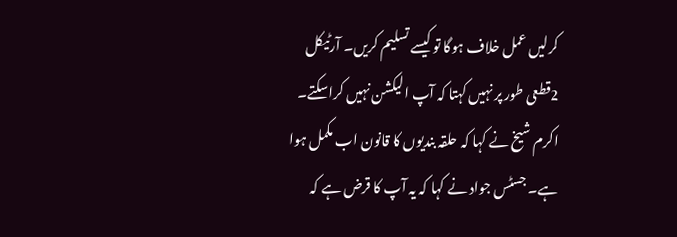کرلیں عمل خلاف ہوگا تو کیسے تسلیم کریں۔ آرٹیکل 2قطعی طور پر نہیں کہتا کہ آپ الیکشن نہیں کراسکتے۔ اکرم شیخ نے کہا کہ حلقہ بندیوں کا قانون اب مکمل ہوا ہے۔ جسٹس جواد نے کہا کہ یہ آپ کا قرض ہے کہ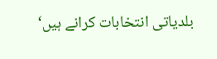بلدیاتی انتخابات کرانے ہیں‘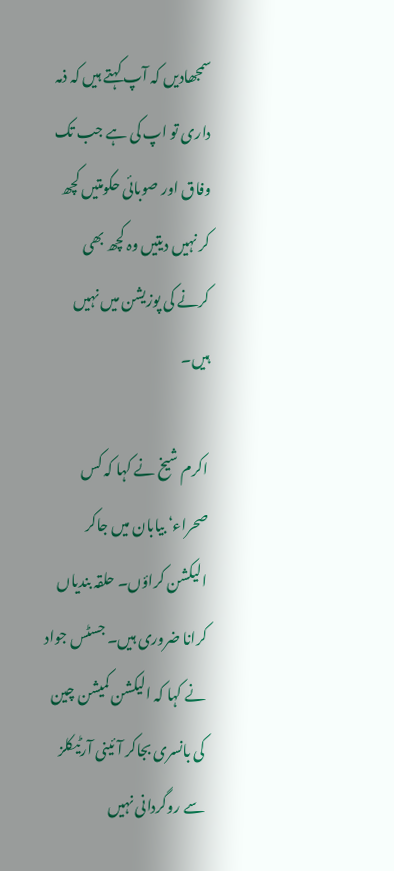سمجھادیں کہ آپ کہتے ہیں کہ ذمہ داری تو اپ کی ہے جب تک وفاق اور صوبائی حکومتیں کچھ کر نہیں دیتیں وہ کچھ بھی کرنے کی پوزیشن میں نہیں ہیں۔

اکرم شیخ نے کہا کہ کس صحراء‘ بیابان میں جاکر الیکشن کراؤں۔ حلقہ بندیاں کرانا ضروری ہیں۔ جسٹس جواد نے کہا کہ الیکشن کمیشن چین کی بانسری بجاکر آئینی آرٹیکلز سے روگردانی نہیں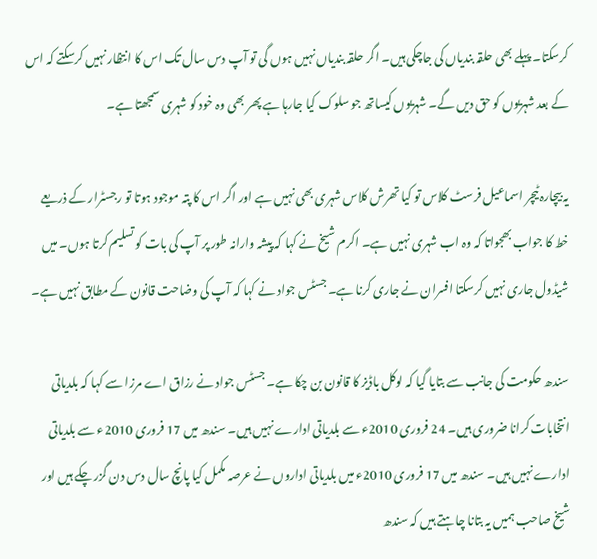کرسکتا۔ پہلے بھی حلقہ بندیاں کی جاچکی ہیں۔ اگر حلقہ بندیاں نہیں ہوں گی تو آپ دس سال تک اس کا انتظار نہیں کرسکتے کہ اس کے بعد شہریوں کو حق دیں گے۔ شہریوں کیساتھ جو سلوک کیا جارہا ہے پھر بھی وہ خود کو شہری سمجھتا ہے۔

یہ بیچارہ ٹیچر اسماعیل فرسٹ کلاس تو کیا تھرش کلاس شہری بھی نہیں ہے اور اگر اس کا پتہ موجود ہوتا تو رجسٹرار کے ذریعے خط کا جواب بھجواتا کہ وہ اب شہری نہیں ہے۔ اکرم شیخ نے کہا کہ پیشہ وارانہ طور پر آپ کی بات کو تسلیم کرتا ہوں۔ میں شیڈول جاری نہیں کرسکتا افسران نے جاری کرنا ہے۔ جسٹس جواد نے کہا کہ آپ کی وضاحت قانون کے مطابق نہیں ہے۔

سندھ حکومت کی جانب سے بتایا گیا کہ لوکل باڈیز کا قانون بن چکا ہے۔ جسٹس جواد نے رزاق اے مرزا سے کہا کہ بلدیاتی انتخابات کرانا ضروری ہیں۔ 24 فروری 2010ء سے بلدیاتی ادارے نہیں ہیں۔ سندھ میں 17 فروری 2010ء سے بلدیاتی ادارے نہیں ہیں۔ سندھ میں 17 فروری 2010ء میں بلدیاتی اداروں نے عرصہ مکمل کیا پانچ سال دس دن گزر چکے ہیں اور شیخ صاحب ہمیں یہ بتانا چاہتے ہیں کہ سندھ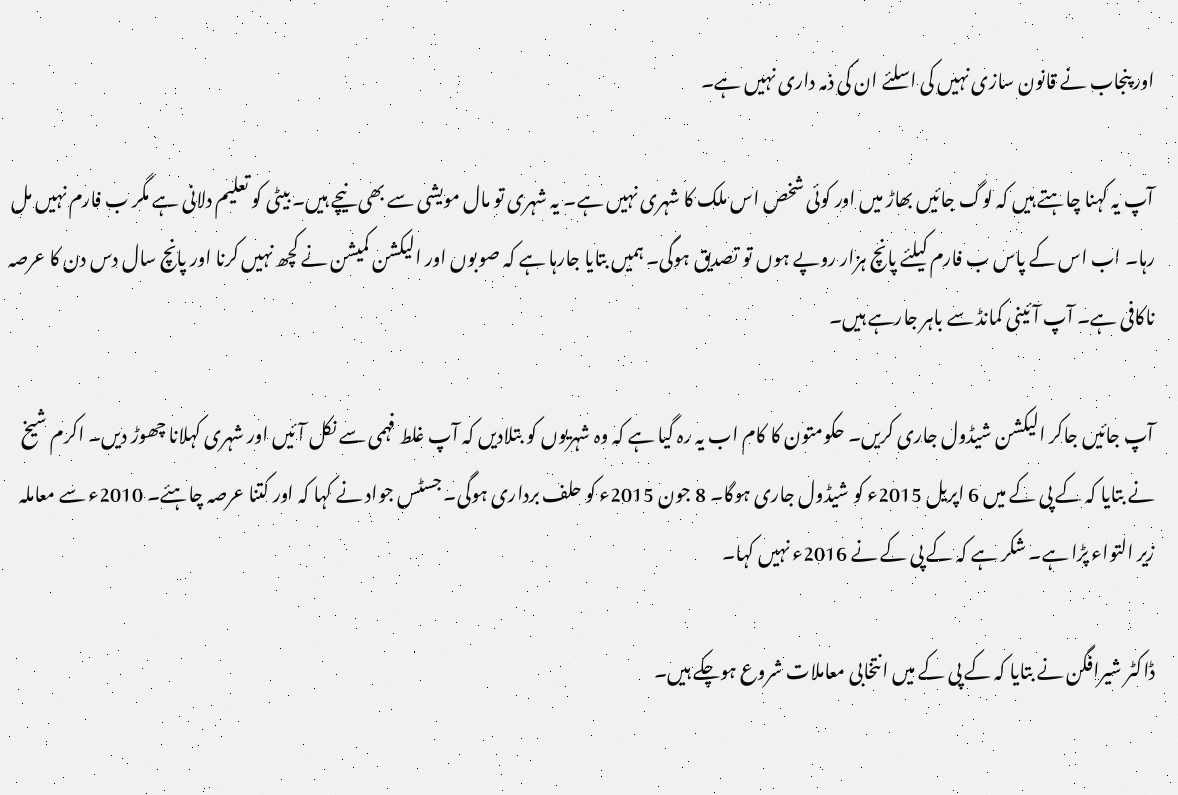اور پنجاب نے قانون سازی نہیں کی اسلئے ان کی ذمہ داری نہیں ہے۔

آپ یہ کہنا چاہتے ہیں کہ لوگ جائیں بھاڑ میں اور کوئی شخص اس ملک کا شہری نہیں ہے۔ یہ شہری تو مال مویشی سے بھی نیچے ہیں۔ بیٹی کو تعلیم دلانی ہے مگر ب فارم نہیں مل رہا۔ اب اس کے پاس ب فارم کیلئے پانچ ہزار روپے ہوں تو تصدیق ہوگی۔ ہمیں بتایا جارہا ہے کہ صوبوں اور الیکشن کمیشن نے کچھ نہیں کرنا اور پانچ سال دس دن کا عرصہ ناکافی ہے۔ آپ آئینی کمانڈ سے باہر جارہے ہیں۔

آپ جائیں جاکر الیکشن شیڈول جاری کریں۔ حکومتون کا کام اب یہ رہ گیا ہے کہ وہ شہریوں کو بتلادیں کہ آپ غلط فہمی سے نکل آئیں اور شہری کہلانا چھوڑ دیں۔ اکرم شیخ نے بتایا کہ کے پی کے میں 6 اپریل 2015ء کو شیڈول جاری ہوگا۔ 8 جون 2015ء کو حلف برداری ہوگی۔ جسٹس جواد نے کہا کہ اور کتنا عرصہ چاہئے۔ 2010ء سے معاملہ زیر التواء پڑا ہے۔ شکر ہے کہ کے پی کے نے 2016ء نہیں کہا۔

ڈاکٹر شیرافگن نے بتایا کہ کے پی کے میں انتخابی معاملات شروع ہوچکے ہیں۔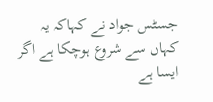جسٹس جواد نے کہاکہ یہ کہاں سے شروع ہوچکا ہے اگر ایسا ہے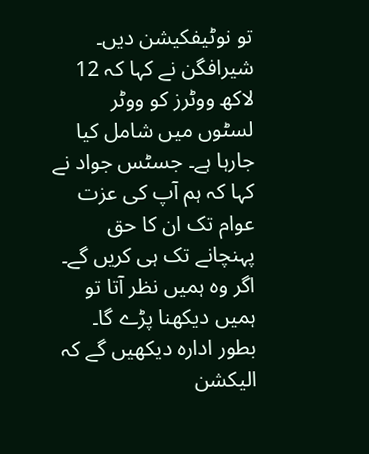تو نوٹیفکیشن دیں۔ شیرافگن نے کہا کہ 12 لاکھ ووٹرز کو ووٹر لسٹوں میں شامل کیا جارہا ہے۔ جسٹس جواد نے کہا کہ ہم آپ کی عزت عوام تک ان کا حق پہنچانے تک ہی کریں گے۔ اگر وہ ہمیں نظر آتا تو ہمیں دیکھنا پڑے گا۔ بطور ادارہ دیکھیں گے کہ الیکشن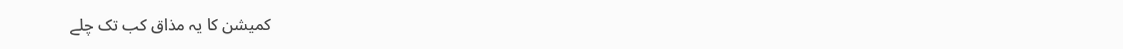کمیشن کا یہ مذاق کب تک چلے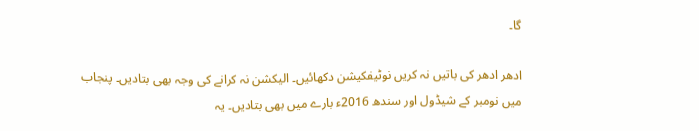گا۔

ادھر ادھر کی باتیں نہ کریں نوٹیفکیشن دکھائیں۔ الیکشن نہ کرانے کی وجہ بھی بتادیں۔ پنجاب میں نومبر کے شیڈول اور سندھ 2016ء بارے میں بھی بتادیں۔ یہ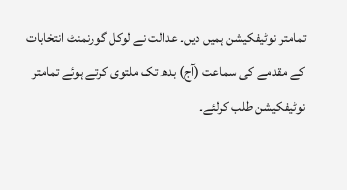تمامتر نوٹیفکیشن ہمیں دیں۔ عدالت نے لوکل گورنمنٹ انتخابات کے مقدمے کی سماعت (آج) بدھ تک ملتوی کرتے ہوئے تمامتر نوٹیفکیشن طلب کرلئے۔